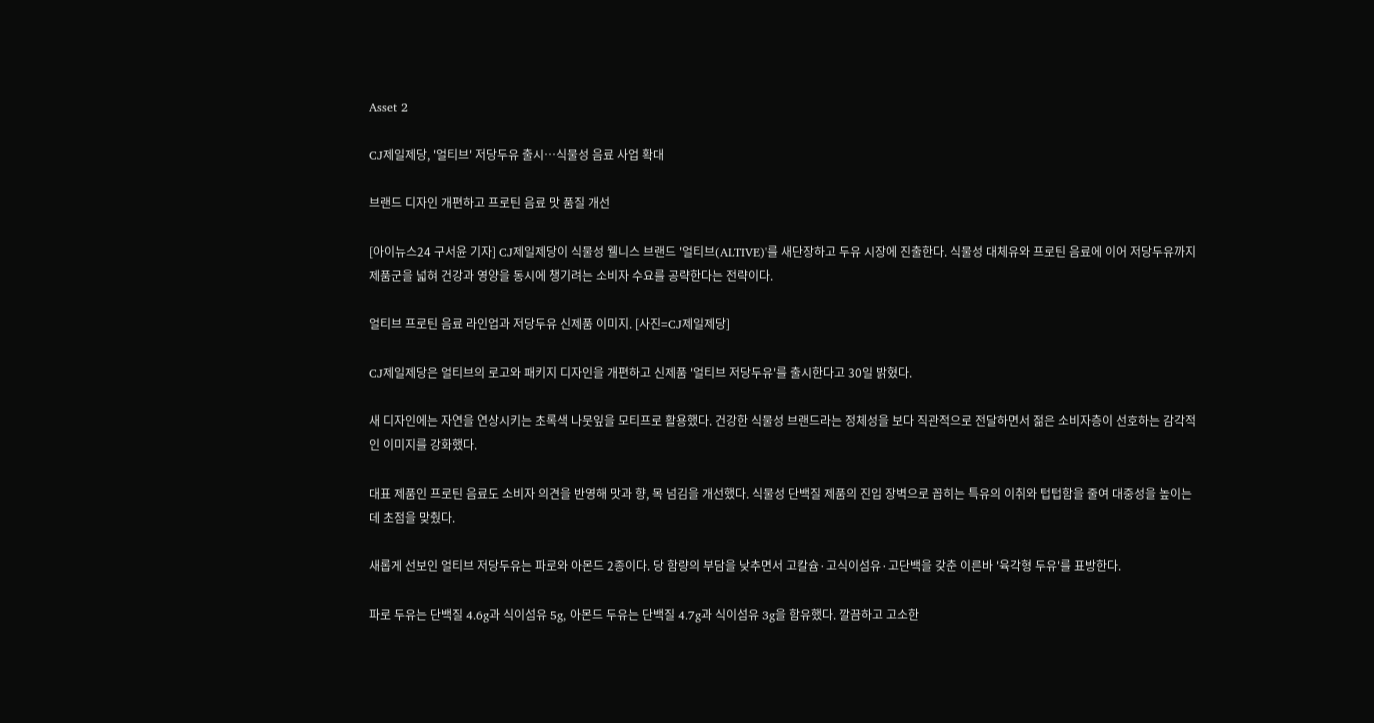Asset 2

CJ제일제당, '얼티브' 저당두유 출시…식물성 음료 사업 확대

브랜드 디자인 개편하고 프로틴 음료 맛 품질 개선

[아이뉴스24 구서윤 기자] CJ제일제당이 식물성 웰니스 브랜드 '얼티브(ALTIVE)'를 새단장하고 두유 시장에 진출한다. 식물성 대체유와 프로틴 음료에 이어 저당두유까지 제품군을 넓혀 건강과 영양을 동시에 챙기려는 소비자 수요를 공략한다는 전략이다.

얼티브 프로틴 음료 라인업과 저당두유 신제품 이미지. [사진=CJ제일제당]

CJ제일제당은 얼티브의 로고와 패키지 디자인을 개편하고 신제품 '얼티브 저당두유'를 출시한다고 30일 밝혔다.

새 디자인에는 자연을 연상시키는 초록색 나뭇잎을 모티프로 활용했다. 건강한 식물성 브랜드라는 정체성을 보다 직관적으로 전달하면서 젊은 소비자층이 선호하는 감각적인 이미지를 강화했다.

대표 제품인 프로틴 음료도 소비자 의견을 반영해 맛과 향, 목 넘김을 개선했다. 식물성 단백질 제품의 진입 장벽으로 꼽히는 특유의 이취와 텁텁함을 줄여 대중성을 높이는 데 초점을 맞췄다.

새롭게 선보인 얼티브 저당두유는 파로와 아몬드 2종이다. 당 함량의 부담을 낮추면서 고칼슘·고식이섬유·고단백을 갖춘 이른바 '육각형 두유'를 표방한다.

파로 두유는 단백질 4.6g과 식이섬유 5g, 아몬드 두유는 단백질 4.7g과 식이섬유 3g을 함유했다. 깔끔하고 고소한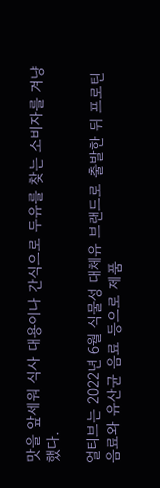맛을 앞세워 식사 대용이나 간식으로 두유를 찾는 소비자를 겨냥했다.

얼티브는 2022년 6월 식물성 대체유 브랜드로 출발한 뒤 프로틴 음료와 유산균 음료 등으로 제품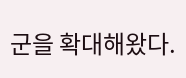군을 확대해왔다.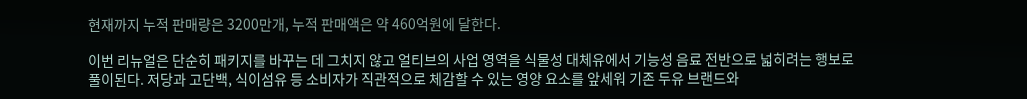현재까지 누적 판매량은 3200만개, 누적 판매액은 약 460억원에 달한다.

이번 리뉴얼은 단순히 패키지를 바꾸는 데 그치지 않고 얼티브의 사업 영역을 식물성 대체유에서 기능성 음료 전반으로 넓히려는 행보로 풀이된다. 저당과 고단백, 식이섬유 등 소비자가 직관적으로 체감할 수 있는 영양 요소를 앞세워 기존 두유 브랜드와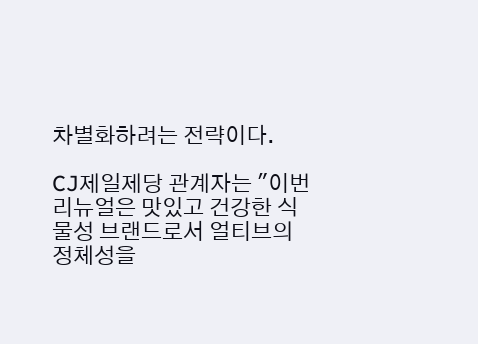차별화하려는 전략이다.

CJ제일제당 관계자는 "이번 리뉴얼은 맛있고 건강한 식물성 브랜드로서 얼티브의 정체성을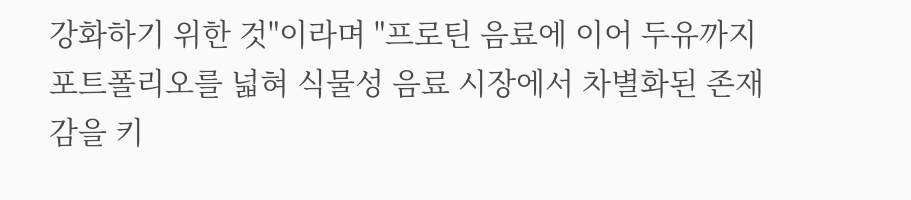강화하기 위한 것"이라며 "프로틴 음료에 이어 두유까지 포트폴리오를 넓혀 식물성 음료 시장에서 차별화된 존재감을 키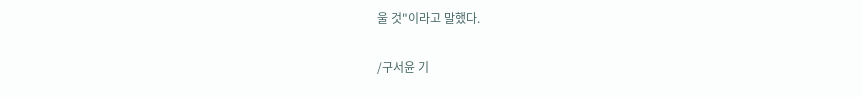울 것"이라고 말했다.

/구서윤 기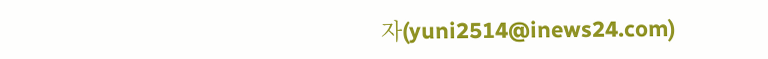자(yuni2514@inews24.com)